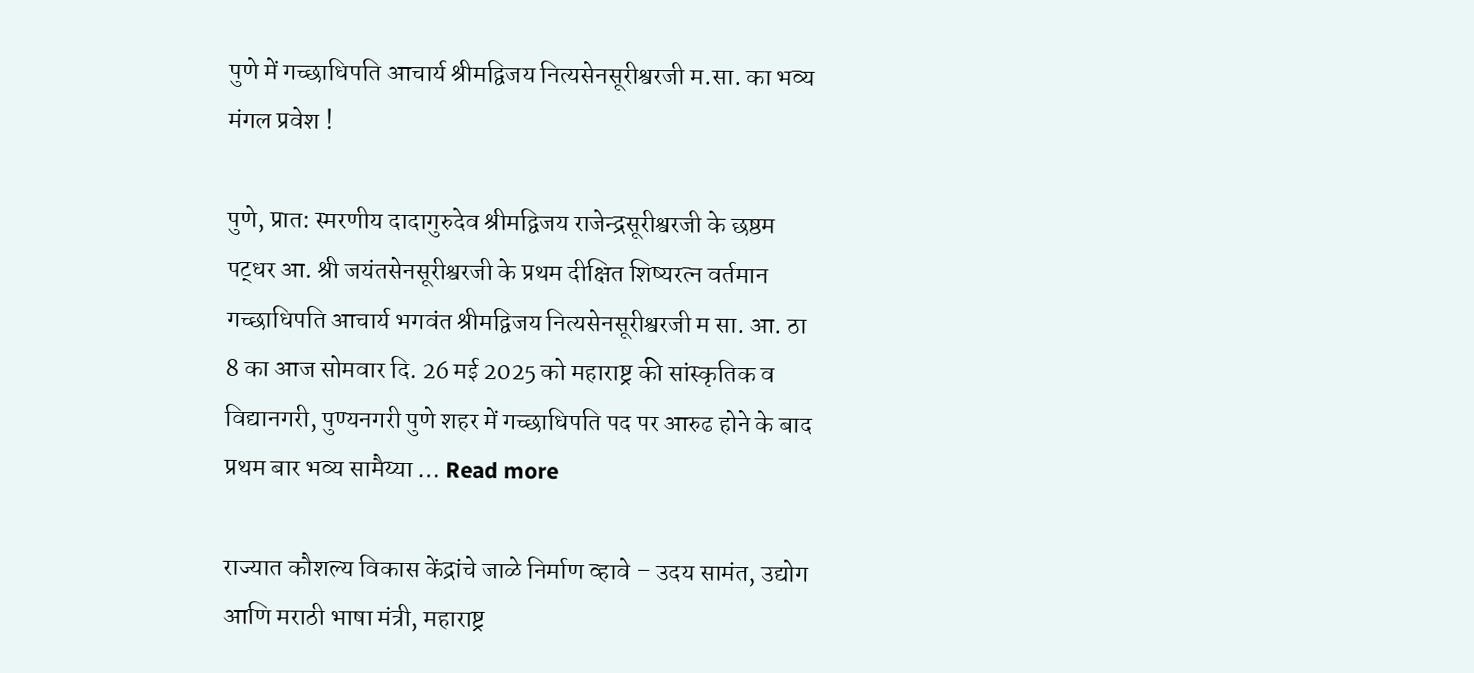पुणे में गच्छाधिपति आचार्य श्रीमद्विजय नित्यसेनसूरीश्वरजी म.सा. का भव्य मंगल प्रवेश !

पुणे, प्रात: स्मरणीय दादागुरुदेव श्रीमद्विजय राजेन्द्रसूरीश्वरजी के छष्ठम पट्धर आ. श्री जयंतसेनसूरीश्वरजी के प्रथम दीक्षित शिष्यरत्न वर्तमान गच्छाधिपति आचार्य भगवंत श्रीमद्विजय नित्यसेनसूरीश्वरजी म सा. आ. ठा 8 का आज सोमवार दि. 26 मई 2025 को महाराष्ट्र की सांस्कृतिक व विद्यानगरी, पुण्यनगरी पुणे शहर में गच्छाधिपति पद पर आरुढ होने के बाद प्रथम बार भव्य सामैय्या … Read more

राज्यात कौशल्य विकास केंद्रांचे जाळे निर्माण व्हावे – उदय सामंत, उद्योग आणि मराठी भाषा मंत्री, महाराष्ट्र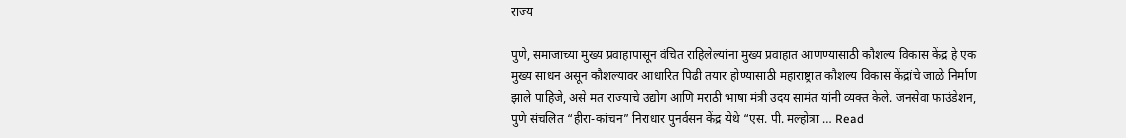राज्य

पुणे, समाजाच्या मुख्य प्रवाहापासून वंचित राहिलेल्यांना मुख्य प्रवाहात आणण्यासाठी कौशल्य विकास केंद्र हे एक मुख्य साधन असून कौशल्यावर आधारित पिढी तयार होण्यासाठी महाराष्ट्रात कौशल्य विकास केंद्रांचे जाळे निर्माण झाले पाहिजे, असे मत राज्याचे उद्योग आणि मराठी भाषा मंत्री उदय सामंत यांनी व्यक्त केले. जनसेवा फाउंडेशन, पुणे संचलित “हीरा-कांचन” निराधार पुनर्वसन केंद्र येथे “एस. पी. मल्होत्रा … Read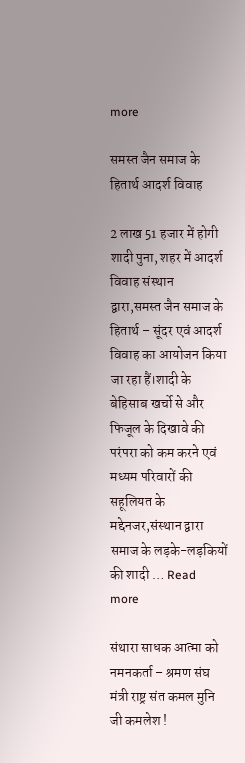more

समस्त जैन समाज के हितार्थ आदर्श विवाह

2 लाख 51 हजार में होगी शादी पुना, शहर में आदर्श विवाह संस्थान द्वारा,समस्त जैन समाज के हितार्थ – सूंदर एवं आदर्श विवाह का आयोजन किया जा रहा हैं।शादी के बेहिसाब खर्चो से और फिजूल के दिखावे की परंपरा को कम करने एवं मध्यम परिवारों की सहूलियत के मद्देनजर,संस्थान द्वारा समाज के लड़के-लड़कियों की शादी … Read more

संथारा साधक आत्मा को नमनकर्ता – श्रमण संघ मंत्री राष्ट्र संत कमल मुनि जी कमलेश !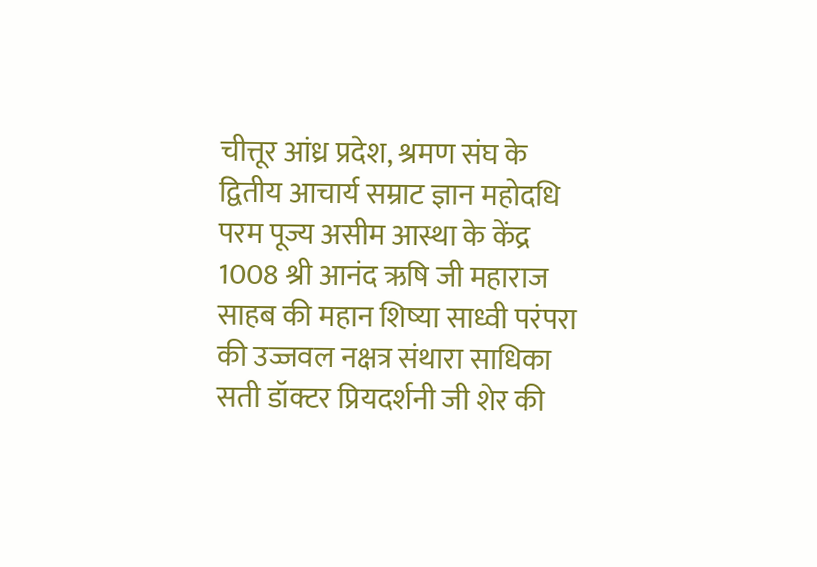चीत्तूर आंध्र प्रदेश, श्रमण संघ के द्वितीय आचार्य सम्राट ज्ञान महोदधि परम पूज्य असीम आस्था के केंद्र 1008 श्री आनंद ऋषि जी महाराज साहब की महान शिष्या साध्वी परंपरा की उज्जवल नक्षत्र संथारा साधिका सती डॉक्टर प्रियदर्शनी जी शेर की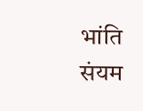भांति संयम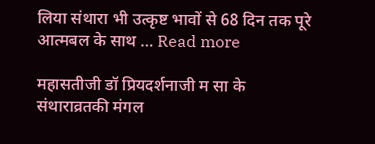लिया संथारा भी उत्कृष्ट भावों से 68 दिन तक पूरे आत्मबल के साथ … Read more

महासतीजी डॉ प्रियदर्शनाजी म सा के संथाराव्रतकी मंगल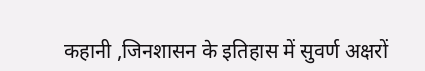कहानी ,जिनशासन के इतिहास में सुवर्ण अक्षरों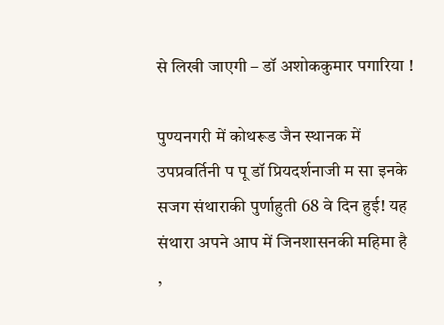से लिखी जाएगी – डॉ अशोककुमार पगारिया !

पुण्यनगरी में कोथरूड जैन स्थानक में उपप्रवर्तिनी प पू डॉ प्रियदर्शनाजी म सा इनके सजग संथाराकी पुर्णाहुती 68 वे दिन हुई! यह संथारा अपने आप में जिनशासनकी महिमा है ,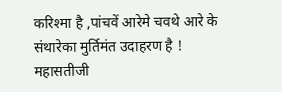करिश्मा है ,पांचवें आरेमे चवथे आरे के संथारेका मुर्तिमंत उदाहरण है ! महासतीजी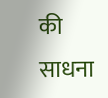की साधना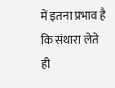में इतना प्रभाव है कि संथारा लेते ही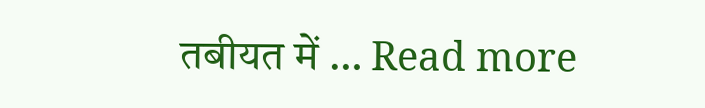तबीयत में … Read more